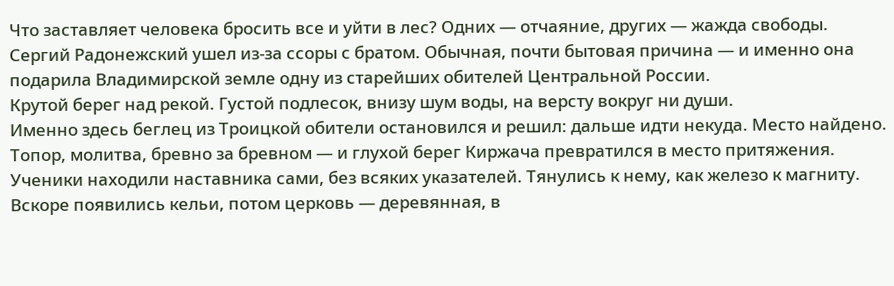Что заставляет человека бросить все и уйти в лес? Одних — отчаяние, других — жажда свободы. Сергий Радонежский ушел из-за ссоры с братом. Обычная, почти бытовая причина — и именно она подарила Владимирской земле одну из старейших обителей Центральной России.
Крутой берег над рекой. Густой подлесок, внизу шум воды, на версту вокруг ни души.
Именно здесь беглец из Троицкой обители остановился и решил: дальше идти некуда. Место найдено.
Топор, молитва, бревно за бревном — и глухой берег Киржача превратился в место притяжения. Ученики находили наставника сами, без всяких указателей. Тянулись к нему, как железо к магниту. Вскоре появились кельи, потом церковь — деревянная, в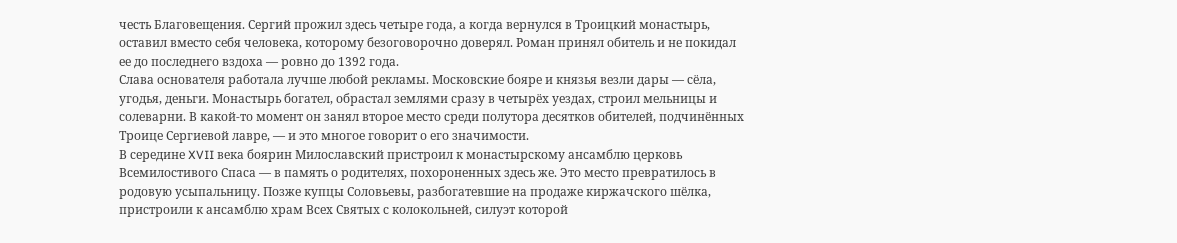честь Благовещения. Сергий прожил здесь четыре года, а когда вернулся в Троицкий монастырь, оставил вместо себя человека, которому безоговорочно доверял. Роман принял обитель и не покидал ее до последнего вздоха — ровно до 1392 года.
Слава основателя работала лучше любой рекламы. Московские бояре и князья везли дары — сёла, угодья, деньги. Монастырь богател, обрастал землями сразу в четырёх уездах, строил мельницы и солеварни. В какой-то момент он занял второе место среди полутора десятков обителей, подчинённых Троице Сергиевой лавре, — и это многое говорит о его значимости.
В середине XVII века боярин Милославский пристроил к монастырскому ансамблю церковь Всемилостивого Спаса — в память о родителях, похороненных здесь же. Это место превратилось в родовую усыпальницу. Позже купцы Соловьевы, разбогатевшие на продаже киржачского шёлка, пристроили к ансамблю храм Всех Святых с колокольней, силуэт которой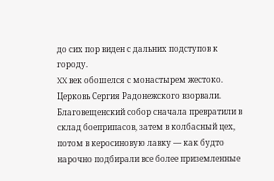до сих пор виден с дальних подступов к городу.
XX век обошелся с монастырем жестоко. Церковь Сергия Радонежского взорвали.
Благовещенский собор сначала превратили в склад боеприпасов, затем в колбасный цех, потом в керосиновую лавку — как будто нарочно подбирали все более приземленные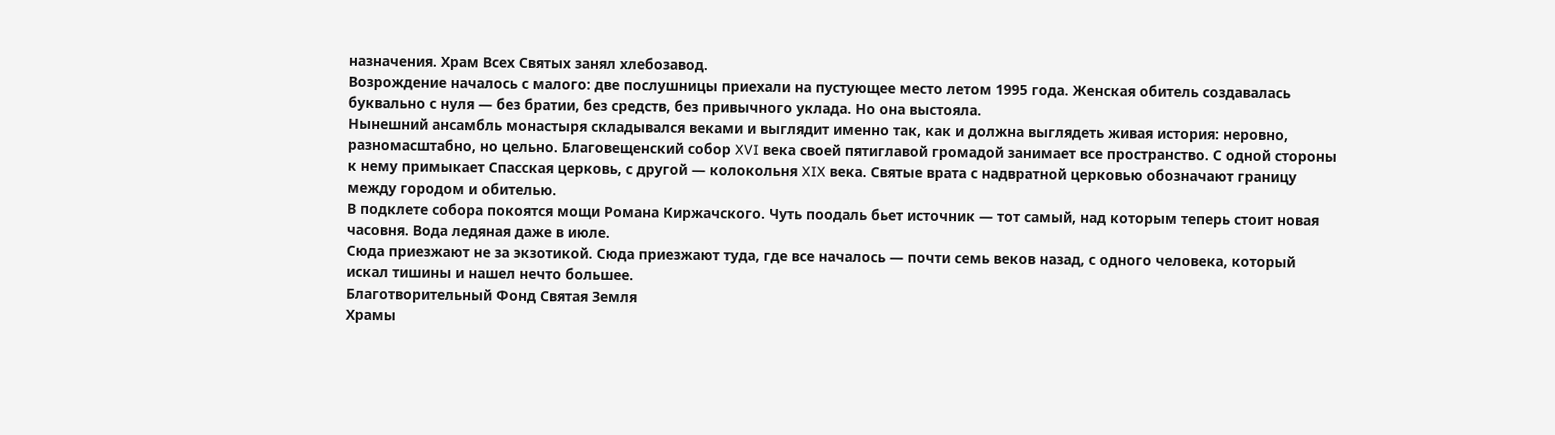назначения. Храм Всех Святых занял хлебозавод.
Возрождение началось с малого: две послушницы приехали на пустующее место летом 1995 года. Женская обитель создавалась буквально с нуля — без братии, без средств, без привычного уклада. Но она выстояла.
Нынешний ансамбль монастыря складывался веками и выглядит именно так, как и должна выглядеть живая история: неровно, разномасштабно, но цельно. Благовещенский собор XVI века своей пятиглавой громадой занимает все пространство. С одной стороны к нему примыкает Спасская церковь, с другой — колокольня XIX века. Святые врата с надвратной церковью обозначают границу между городом и обителью.
В подклете собора покоятся мощи Романа Киржачского. Чуть поодаль бьет источник — тот самый, над которым теперь стоит новая часовня. Вода ледяная даже в июле.
Сюда приезжают не за экзотикой. Сюда приезжают туда, где все началось — почти семь веков назад, с одного человека, который искал тишины и нашел нечто большее.
Благотворительный Фонд Святая Земля
Храмы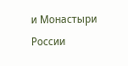и Монастыри России